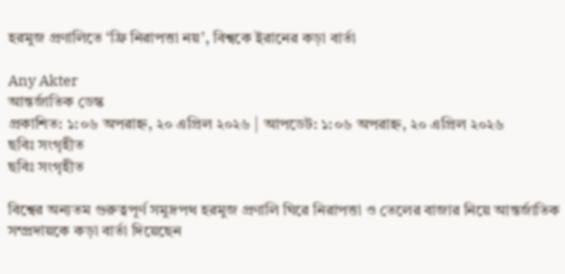হরমুজ প্রণালিতে ‘ফ্রি নিরাপত্তা নয়’, বিশ্বকে ইরানের কড়া বার্তা

Any Akter
আন্তর্জাতিক ডেস্ক
প্রকাশিত: ১:০৬ অপরাহ্ন, ২০ এপ্রিল ২০২৬ | আপডেট: ১:০৬ অপরাহ্ন, ২০ এপ্রিল ২০২৬
ছবিঃ সংগৃহীত
ছবিঃ সংগৃহীত

বিশ্বের অন্যতম গুরুত্বপূর্ণ সমুদ্রপথ হরমুজ প্রণালি ঘিরে নিরাপত্তা ও তেলের বাজার নিয়ে আন্তর্জাতিক সম্প্রদায়কে কড়া বার্তা দিয়েছেন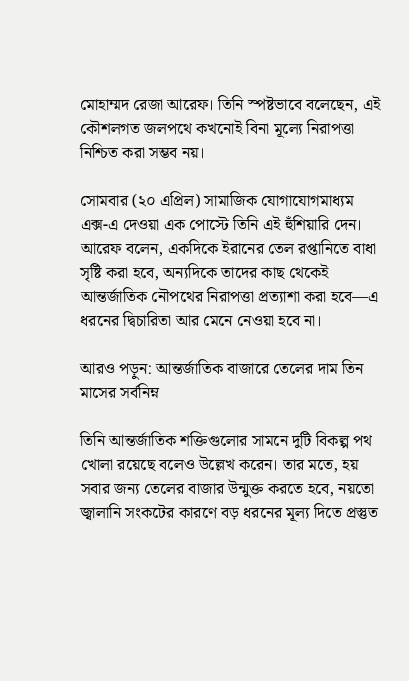মোহাম্মদ রেজা আরেফ। তিনি স্পষ্টভাবে বলেছেন, এই কৌশলগত জলপথে কখনোই বিনা মূল্যে নিরাপত্তা নিশ্চিত করা সম্ভব নয়।

সোমবার (২০ এপ্রিল) সামাজিক যোগাযোগমাধ্যম এক্স-এ দেওয়া এক পোস্টে তিনি এই হুঁশিয়ারি দেন। আরেফ বলেন, একদিকে ইরানের তেল রপ্তানিতে বাধা সৃষ্টি করা হবে, অন্যদিকে তাদের কাছ থেকেই আন্তর্জাতিক নৌপথের নিরাপত্তা প্রত্যাশা করা হবে—এ ধরনের দ্বিচারিতা আর মেনে নেওয়া হবে না।

আরও পড়ুন: আন্তর্জাতিক বাজারে তেলের দাম তিন মাসের সর্বনিম্ন

তিনি আন্তর্জাতিক শক্তিগুলোর সামনে দুটি বিকল্প পথ খোলা রয়েছে বলেও উল্লেখ করেন। তার মতে, হয় সবার জন্য তেলের বাজার উন্মুক্ত করতে হবে, নয়তো জ্বালানি সংকটের কারণে বড় ধরনের মূল্য দিতে প্রস্তুত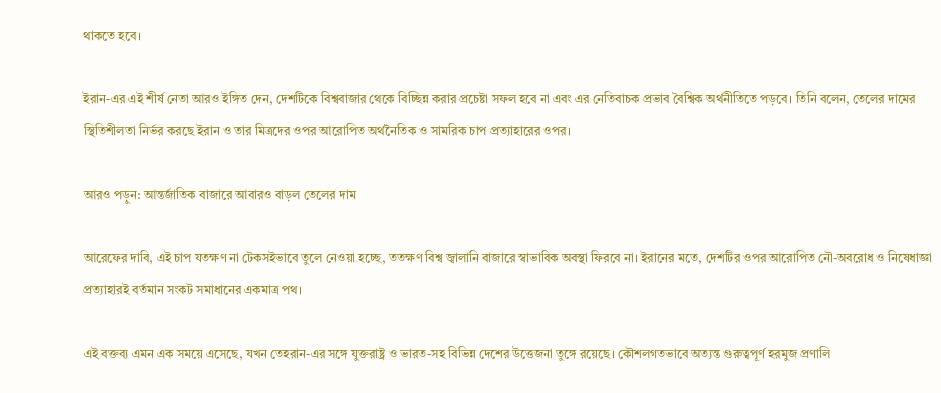থাকতে হবে।

ইরান-এর এই শীর্ষ নেতা আরও ইঙ্গিত দেন, দেশটিকে বিশ্ববাজার থেকে বিচ্ছিন্ন করার প্রচেষ্টা সফল হবে না এবং এর নেতিবাচক প্রভাব বৈশ্বিক অর্থনীতিতে পড়বে। তিনি বলেন, তেলের দামের স্থিতিশীলতা নির্ভর করছে ইরান ও তার মিত্রদের ওপর আরোপিত অর্থনৈতিক ও সামরিক চাপ প্রত্যাহারের ওপর।

আরও পড়ুন: আন্তর্জাতিক বাজারে আবারও বাড়ল তেলের দাম

আরেফের দাবি, এই চাপ যতক্ষণ না টেকসইভাবে তুলে নেওয়া হচ্ছে, ততক্ষণ বিশ্ব জ্বালানি বাজারে স্বাভাবিক অবস্থা ফিরবে না। ইরানের মতে, দেশটির ওপর আরোপিত নৌ-অবরোধ ও নিষেধাজ্ঞা প্রত্যাহারই বর্তমান সংকট সমাধানের একমাত্র পথ।

এই বক্তব্য এমন এক সময়ে এসেছে, যখন তেহরান-এর সঙ্গে যুক্তরাষ্ট্র ও ভারত-সহ বিভিন্ন দেশের উত্তেজনা তুঙ্গে রয়েছে। কৌশলগতভাবে অত্যন্ত গুরুত্বপূর্ণ হরমুজ প্রণালি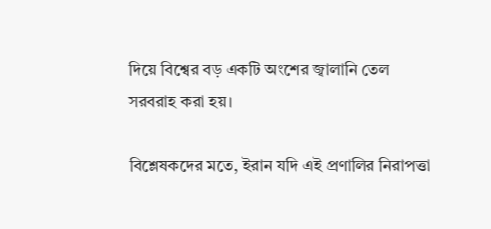দিয়ে বিশ্বের বড় একটি অংশের জ্বালানি তেল সরবরাহ করা হয়।

বিশ্লেষকদের মতে, ইরান যদি এই প্রণালির নিরাপত্তা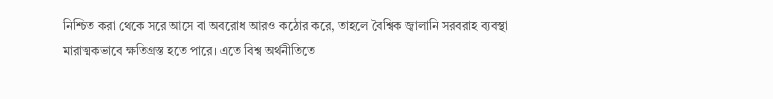নিশ্চিত করা থেকে সরে আসে বা অবরোধ আরও কঠোর করে, তাহলে বৈশ্বিক জ্বালানি সরবরাহ ব্যবস্থা মারাত্মকভাবে ক্ষতিগ্রস্ত হতে পারে। এতে বিশ্ব অর্থনীতিতে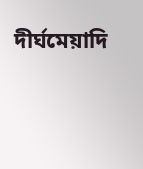দীর্ঘমেয়াদি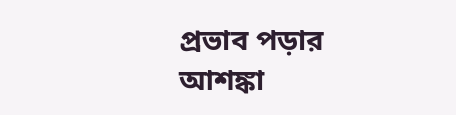প্রভাব পড়ার আশঙ্কা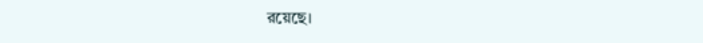রয়েছে।